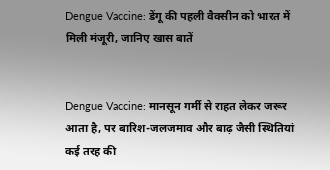Dengue Vaccine: डेंगू की पहली वैक्सीन को भारत में मिली मंजूरी, जानिए खास बातें


Dengue Vaccine: मानसून गर्मी से राहत लेकर जरूर आता है, पर बारिश-जलजमाव और बाढ़ जैसी स्थितियां कई तरह की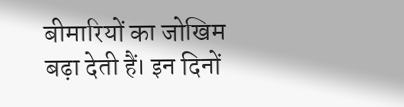बीमारियों का जोखिम बढ़ा देती हैं। इन दिनों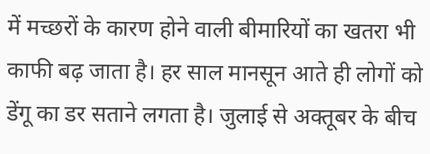में मच्छरों के कारण होने वाली बीमारियों का खतरा भी काफी बढ़ जाता है। हर साल मानसून आते ही लोगों को डेंगू का डर सताने लगता है। जुलाई से अक्तूबर के बीच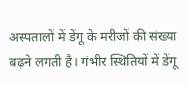अस्पतालों में डेंगू के मरीजों की संख्या बढ़ने लगती है। गंभीर स्थितियों में डेंगू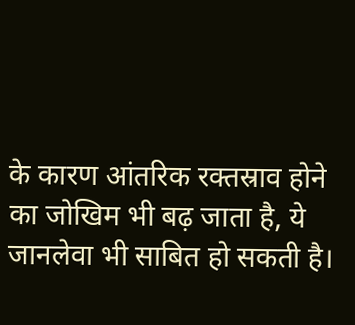के कारण आंतरिक रक्तस्राव होने का जोखिम भी बढ़ जाता है, ये जानलेवा भी साबित हो सकती है।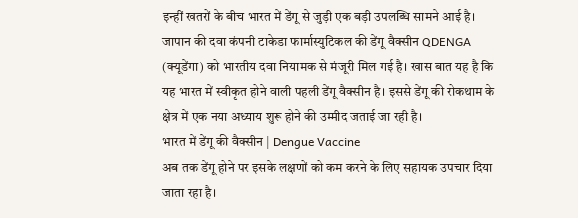इन्हीं खतरों के बीच भारत में डेंगू से जुड़ी एक बड़ी उपलब्धि सामने आई है। जापान की दवा कंपनी टाकेडा फार्मास्युटिकल की डेंगू वैक्सीन QDENGA (क्यूडेंगा) को भारतीय दवा नियामक से मंजूरी मिल गई है। खास बात यह है कि यह भारत में स्वीकृत होने वाली पहली डेंगू वैक्सीन है। इससे डेंगू की रोकथाम के क्षेत्र में एक नया अध्याय शुरू होने की उम्मीद जताई जा रही है।
भारत में डेंगू की वैक्सीन | Dengue Vaccine
अब तक डेंगू होने पर इसके लक्षणों को कम करने के लिए सहायक उपचार दिया जाता रहा है।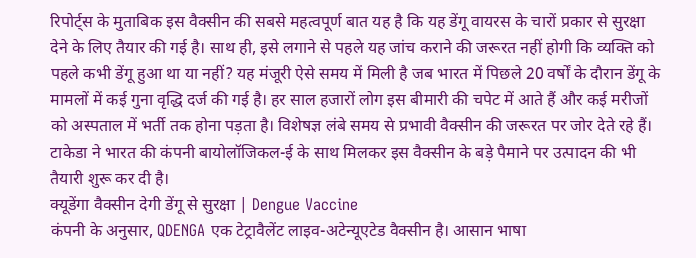रिपोर्ट्स के मुताबिक इस वैक्सीन की सबसे महत्वपूर्ण बात यह है कि यह डेंगू वायरस के चारों प्रकार से सुरक्षा देने के लिए तैयार की गई है। साथ ही, इसे लगाने से पहले यह जांच कराने की जरूरत नहीं होगी कि व्यक्ति को पहले कभी डेंगू हुआ था या नहीं? यह मंजूरी ऐसे समय में मिली है जब भारत में पिछले 20 वर्षों के दौरान डेंगू के मामलों में कई गुना वृद्धि दर्ज की गई है। हर साल हजारों लोग इस बीमारी की चपेट में आते हैं और कई मरीजों को अस्पताल में भर्ती तक होना पड़ता है। विशेषज्ञ लंबे समय से प्रभावी वैक्सीन की जरूरत पर जोर देते रहे हैं। टाकेडा ने भारत की कंपनी बायोलॉजिकल-ई के साथ मिलकर इस वैक्सीन के बड़े पैमाने पर उत्पादन की भी तैयारी शुरू कर दी है।
क्यूडेंगा वैक्सीन देगी डेंगू से सुरक्षा | Dengue Vaccine
कंपनी के अनुसार, QDENGA एक टेट्रावैलेंट लाइव-अटेन्यूएटेड वैक्सीन है। आसान भाषा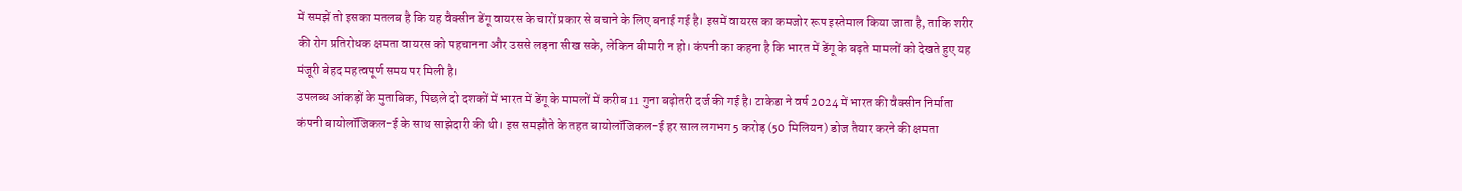में समझें तो इसका मतलब है कि यह वैक्सीन डेंगू वायरस के चारों प्रकार से बचाने के लिए बनाई गई है। इसमें वायरस का कमजोर रूप इस्तेमाल किया जाता है, ताकि शरीर की रोग प्रतिरोधक क्षमता वायरस को पहचानना और उससे लड़ना सीख सके, लेकिन बीमारी न हो। कंपनी का कहना है कि भारत में डेंगू के बढ़ते मामलों को देखते हुए यह मंजूरी बेहद महत्वपूर्ण समय पर मिली है।
उपलब्ध आंकड़ों के मुताबिक, पिछले दो दशकों में भारत में डेंगू के मामलों में करीब 11 गुना बढ़ोतरी दर्ज की गई है। टाकेडा ने वर्ष 2024 में भारत की वैक्सीन निर्माता कंपनी बायोलॉजिकल-ई के साथ साझेदारी की थी। इस समझौते के तहत बायोलॉजिकल-ई हर साल लगभग 5 करोड़ (50 मिलियन) डोज तैयार करने की क्षमता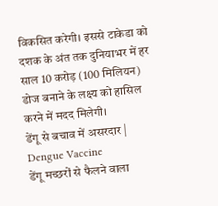विकसित करेगी। इससे टाकेडा को दशक के अंत तक दुनियाभर में हर साल 10 करोड़ (100 मिलियन) डोज बनाने के लक्ष्य को हासिल करने में मदद मिलेगी।
डेंगू से बचाव में असरदार | Dengue Vaccine
डेंगू मच्छरों से फैलने वाला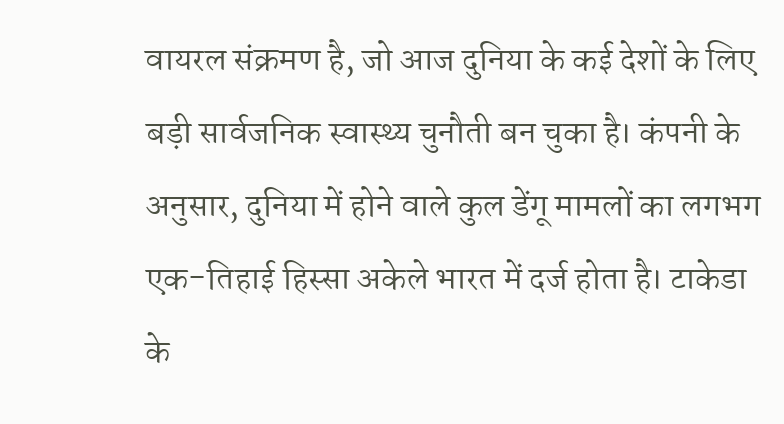वायरल संक्रमण है, जो आज दुनिया के कई देशों के लिए बड़ी सार्वजनिक स्वास्थ्य चुनौती बन चुका है। कंपनी के अनुसार, दुनिया में होने वाले कुल डेंगू मामलों का लगभग एक-तिहाई हिस्सा अकेले भारत में दर्ज होता है। टाकेडा के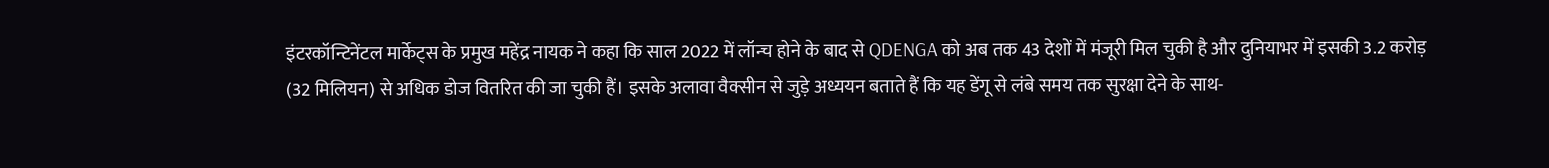इंटरकॉन्टिनेंटल मार्केट्स के प्रमुख महेंद्र नायक ने कहा कि साल 2022 में लॉन्च होने के बाद से QDENGA को अब तक 43 देशों में मंजूरी मिल चुकी है और दुनियाभर में इसकी 3.2 करोड़ (32 मिलियन) से अधिक डोज वितरित की जा चुकी हैं। इसके अलावा वैक्सीन से जुड़े अध्ययन बताते हैं कि यह डेंगू से लंबे समय तक सुरक्षा देने के साथ-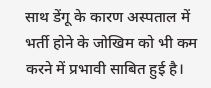साथ डेंगू के कारण अस्पताल में भर्ती होने के जोखिम को भी कम करने में प्रभावी साबित हुई है।